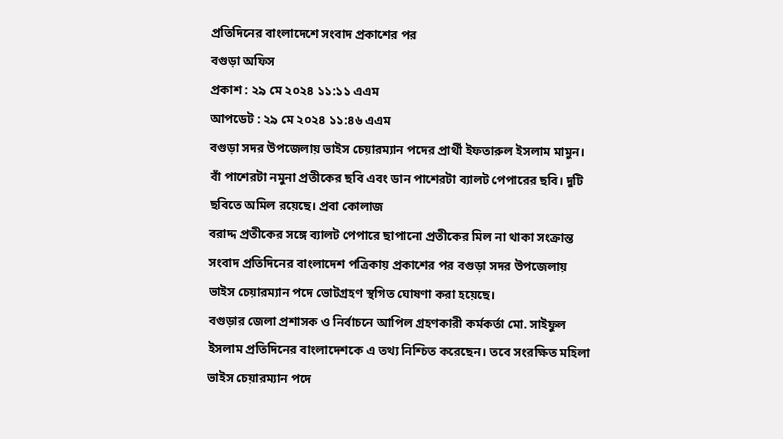প্রতিদিনের বাংলাদেশে সংবাদ প্রকাশের পর
বগুড়া অফিস
প্রকাশ : ২৯ মে ২০২৪ ১১:১১ এএম
আপডেট : ২৯ মে ২০২৪ ১১:৪৬ এএম
বগুড়া সদর উপজেলায় ভাইস চেয়ারম্যান পদের প্রার্থী ইফতারুল ইসলাম মামুন। বাঁ পাশেরটা নমুনা প্রতীকের ছবি এবং ডান পাশেরটা ব্যালট পেপারের ছবি। দুটি ছবিতে অমিল রয়েছে। প্রবা কোলাজ
বরাদ্দ প্রতীকের সঙ্গে ব্যালট পেপারে ছাপানো প্রতীকের মিল না থাকা সংক্রান্ত সংবাদ প্রতিদিনের বাংলাদেশ পত্রিকায় প্রকাশের পর বগুড়া সদর উপজেলায় ভাইস চেয়ারম্যান পদে ভোটগ্রহণ স্থগিত ঘোষণা করা হয়েছে।
বগুড়ার জেলা প্রশাসক ও নির্বাচনে আপিল গ্রহণকারী কর্মকর্তা মো. সাইফুল ইসলাম প্রতিদিনের বাংলাদেশকে এ তথ্য নিশ্চিত করেছেন। তবে সংরক্ষিত মহিলা ভাইস চেয়ারম্যান পদে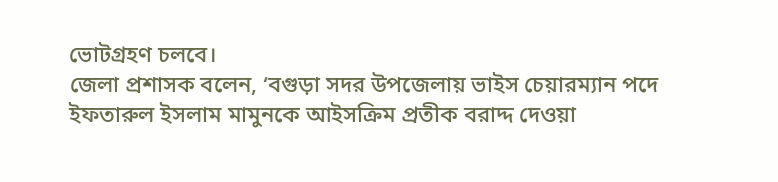ভোটগ্রহণ চলবে।
জেলা প্রশাসক বলেন, ‘বগুড়া সদর উপজেলায় ভাইস চেয়ারম্যান পদে ইফতারুল ইসলাম মামুনকে আইসক্রিম প্রতীক বরাদ্দ দেওয়া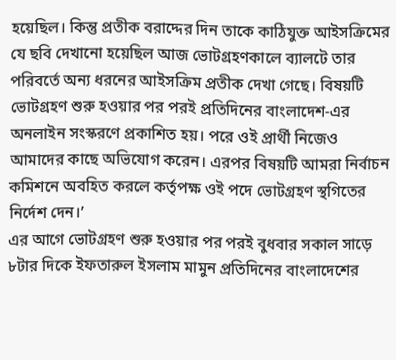হয়েছিল। কিন্তু প্রতীক বরাদ্দের দিন তাকে কাঠিযুক্ত আইসক্রিমের যে ছবি দেখানো হয়েছিল আজ ভোটগ্রহণকালে ব্যালটে তার পরিবর্তে অন্য ধরনের আইসক্রিম প্রতীক দেখা গেছে। বিষয়টি ভোটগ্রহণ শুরু হওয়ার পর পরই প্রতিদিনের বাংলাদেশ-এর অনলাইন সংস্করণে প্রকাশিত হয়। পরে ওই প্রার্থী নিজেও আমাদের কাছে অভিযোগ করেন। এরপর বিষয়টি আমরা নির্বাচন কমিশনে অবহিত করলে কর্তৃপক্ষ ওই পদে ভোটগ্রহণ স্থগিতের নির্দেশ দেন।’
এর আগে ভোটগ্রহণ শুরু হওয়ার পর পরই বুধবার সকাল সাড়ে ৮টার দিকে ইফতারুল ইসলাম মামুন প্রতিদিনের বাংলাদেশের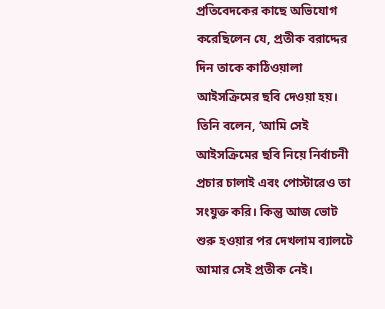প্রতিবেদকের কাছে অভিযোগ করেছিলেন যে, প্রতীক বরাদ্দের দিন তাকে কাঠিওয়ালা আইসক্রিমের ছবি দেওয়া হয়।
তিনি বলেন, ‘আমি সেই আইসক্রিমের ছবি নিয়ে নির্বাচনী প্রচার চালাই এবং পোস্টারেও তা সংযুক্ত করি। কিন্তু আজ ভোট শুরু হওয়ার পর দেখলাম ব্যালটে আমার সেই প্রতীক নেই।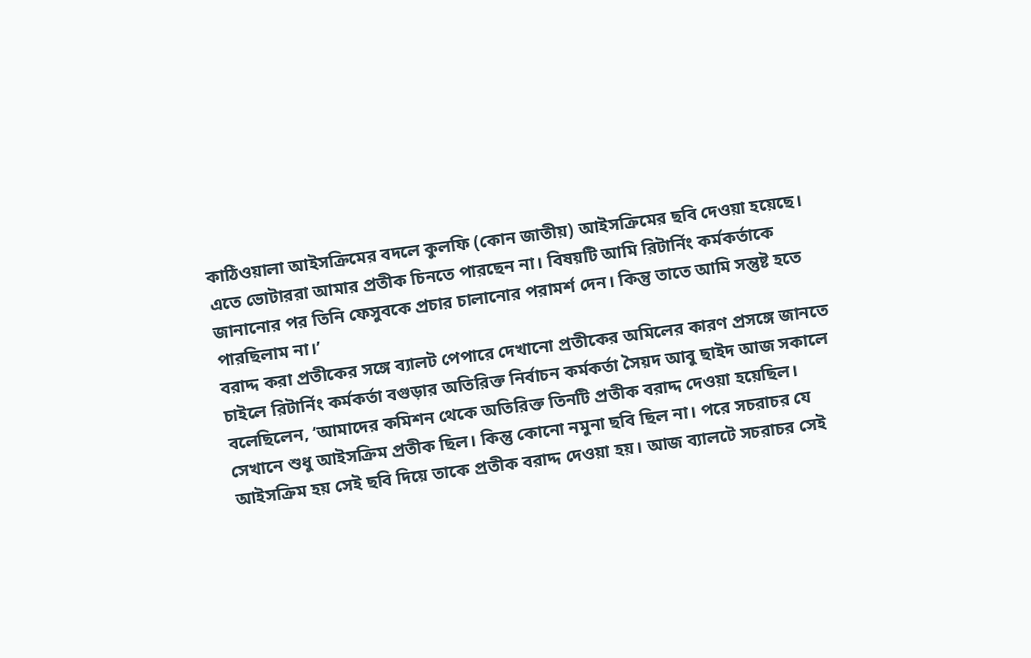কাঠিওয়ালা আইসক্রিমের বদলে কুলফি (কোন জাতীয়) আইসক্রিমের ছবি দেওয়া হয়েছে। এতে ভোটাররা আমার প্রতীক চিনতে পারছেন না। বিষয়টি আমি রিটার্নিং কর্মকর্তাকে জানানোর পর তিনি ফেসুবকে প্রচার চালানোর পরামর্শ দেন। কিন্তু তাতে আমি সন্তুষ্ট হতে পারছিলাম না।’
বরাদ্দ করা প্রতীকের সঙ্গে ব্যালট পেপারে দেখানো প্রতীকের অমিলের কারণ প্রসঙ্গে জানতে চাইলে রিটার্নিং কর্মকর্তা বগুড়ার অতিরিক্ত নির্বাচন কর্মকর্তা সৈয়দ আবু ছাইদ আজ সকালে বলেছিলেন, ‘আমাদের কমিশন থেকে অতিরিক্ত তিনটি প্রতীক বরাদ্দ দেওয়া হয়েছিল। সেখানে শুধু আইসক্রিম প্রতীক ছিল। কিন্তু কোনো নমুনা ছবি ছিল না। পরে সচরাচর যে আইসক্রিম হয় সেই ছবি দিয়ে তাকে প্রতীক বরাদ্দ দেওয়া হয়। আজ ব্যালটে সচরাচর সেই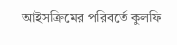আইসক্রিমের পরিবর্তে কুলফি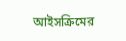আইসক্রিমের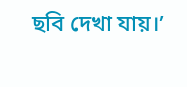ছবি দেখা যায়।’